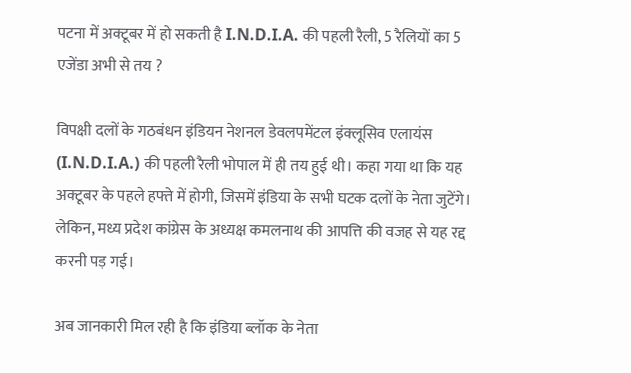पटना में अक्टूबर में हो सकती है I.N.D.I.A. की पहली रैली, 5 रैलियों का 5 एजेंडा अभी से तय ?

विपक्षी दलों के गठबंधन इंडियन नेशनल डेवलपमेंटल इंक्लूसिव एलायंस (I.N.D.I.A.) की पहली रैली भोपाल में ही तय हुई थी। कहा गया था कि यह अक्टूबर के पहले हफ्ते में होगी, जिसमें इंडिया के सभी घटक दलों के नेता जुटेंगे। लेकिन, मध्य प्रदेश कांग्रेस के अध्यक्ष कमलनाथ की आपत्ति की वजह से यह रद्द करनी पड़ गई।

अब जानकारी मिल रही है कि इंडिया ब्लॉक के नेता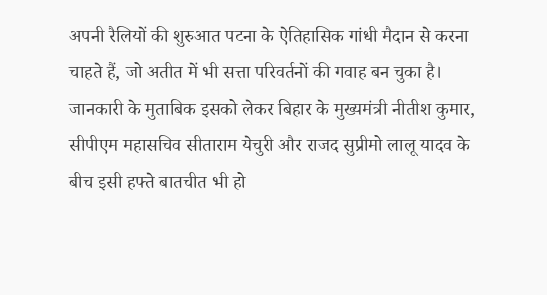अपनी रैलियों की शुरुआत पटना के ऐतिहासिक गांधी मैदान से करना चाहते हैं, जो अतीत में भी सत्ता परिवर्तनों की गवाह बन चुका है। जानकारी के मुताबिक इसको लेकर बिहार के मुख्यमंत्री नीतीश कुमार, सीपीएम महासचिव सीताराम येचुरी और राजद सुप्रीमो लालू यादव के बीच इसी हफ्ते बातचीत भी हो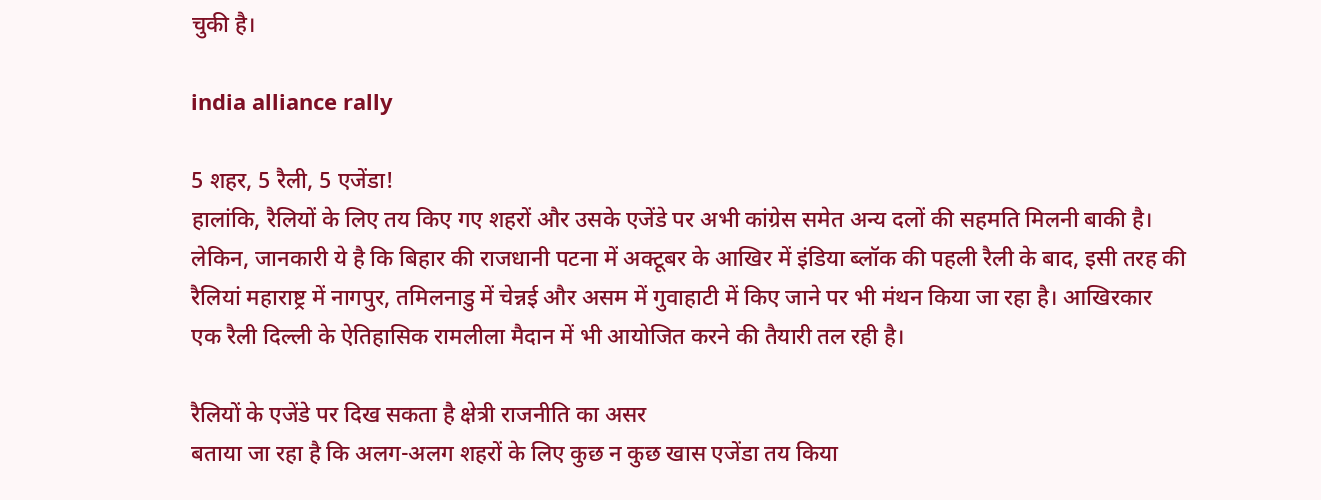चुकी है।

india alliance rally

5 शहर, 5 रैली, 5 एजेंडा!
हालांकि, रैलियों के लिए तय किए गए शहरों और उसके एजेंडे पर अभी कांग्रेस समेत अन्य दलों की सहमति मिलनी बाकी है। लेकिन, जानकारी ये है कि बिहार की राजधानी पटना में अक्टूबर के आखिर में इंडिया ब्लॉक की पहली रैली के बाद, इसी तरह की रैलियां महाराष्ट्र में नागपुर, तमिलनाडु में चेन्नई और असम में गुवाहाटी में किए जाने पर भी मंथन किया जा रहा है। आखिरकार एक रैली दिल्ली के ऐतिहासिक रामलीला मैदान में भी आयोजित करने की तैयारी तल रही है।

रैलियों के एजेंडे पर दिख सकता है क्षेत्री राजनीति का असर
बताया जा रहा है कि अलग-अलग शहरों के लिए कुछ न कुछ खास एजेंडा तय किया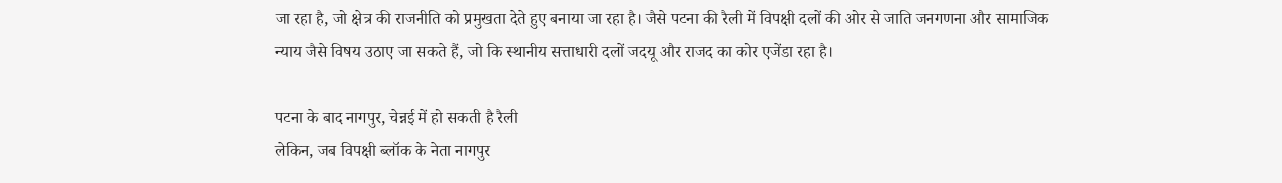जा रहा है, जो क्षेत्र की राजनीति को प्रमुखता देते हुए बनाया जा रहा है। जैसे पटना की रैली में विपक्षी दलों की ओर से जाति जनगणना और सामाजिक न्याय जैसे विषय उठाए जा सकते हैं, जो कि स्थानीय सत्ताधारी दलों जदयू और राजद का कोर एजेंडा रहा है।

पटना के बाद नागपुर, चेन्नई में हो सकती है रैली
लेकिन, जब विपक्षी ब्लॉक के नेता नागपुर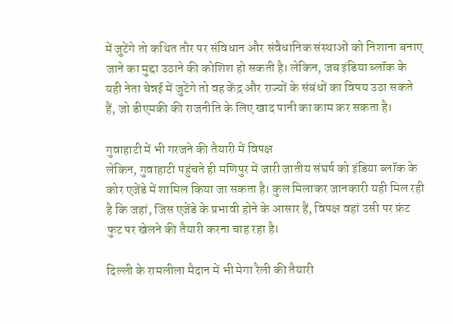में जुटेंगे तो कथित तौर पर संविधान और संवैधानिक संस्थाओं को निशाना बनाए जाने का मुद्दा उठाने की कोशिश हो सकती है। लेकिन, जब इंडिया ब्लॉक के यही नेता चेन्नई में जुटेंगे तो वह केंद्र और राज्यों के संबंधों का विषय उठा सकते हैं, जो डीएमकी की राजनीति के लिए खाद पानी का काम कर सकता है।

गुवाहाटी में भी गरजने की तैयारी में विपक्ष
लेकिन, गुवाहाटी पहुंचते ही मणिपुर में जारी जातीय संघर्ष को इंडिया ब्लॉक के कोर एजेंडे में शामिल किया जा सकता है। कुल मिलाकर जानकारी यही मिल रही है कि जहां, जिस एजेंडे के प्रभावी होने के आसार हैं, विपक्ष वहां उसी पर फ्रंट फुट पर खेलने की तैयारी करना चाह रहा है।

दिल्ली के रामलीला मैदान में भी मेगा रैली की तैयारी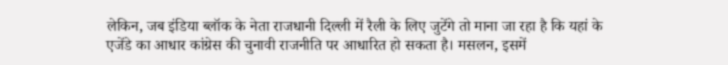लेकिन, जब इंडिया ब्लॉक के नेता राजधानी दिल्ली में रैली के लिए जुटेंगे तो माना जा रहा है कि यहां के एजेंडे का आधार कांग्रेस की चुनावी राजनीति पर आधारित हो सकता है। मसलन, इसमें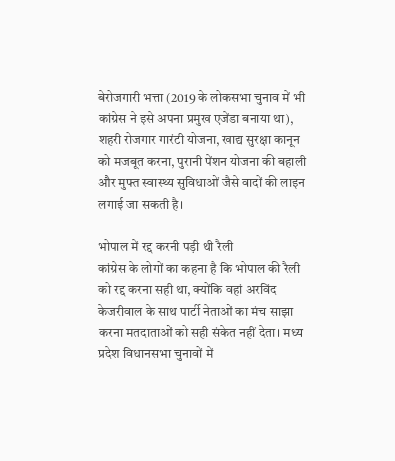बेरोजगारी भत्ता (2019 के लोकसभा चुनाव में भी कांग्रेस ने इसे अपना प्रमुख एजेंडा बनाया था), शहरी रोजगार गारंटी योजना, खाद्य सुरक्षा कानून को मजबूत करना, पुरानी पेंशन योजना की बहाली और मुफ्त स्वास्थ्य सुविधाओं जैसे वादों की लाइन लगाई जा सकती है।

भोपाल में रद्द करनी पड़ी थी रैली
कांग्रेस के लोगों का कहना है कि भोपाल की रैली को रद्द करना सही था, क्योंकि वहां अरविंद केजरीवाल के साथ पार्टी नेताओं का मंच साझा करना मतदाताओं को सही संकेत नहीं देता। मध्य प्रदेश विधानसभा चुनावों में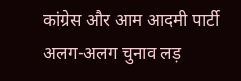कांग्रेस और आम आदमी पार्टी अलग-अलग चुनाव लड़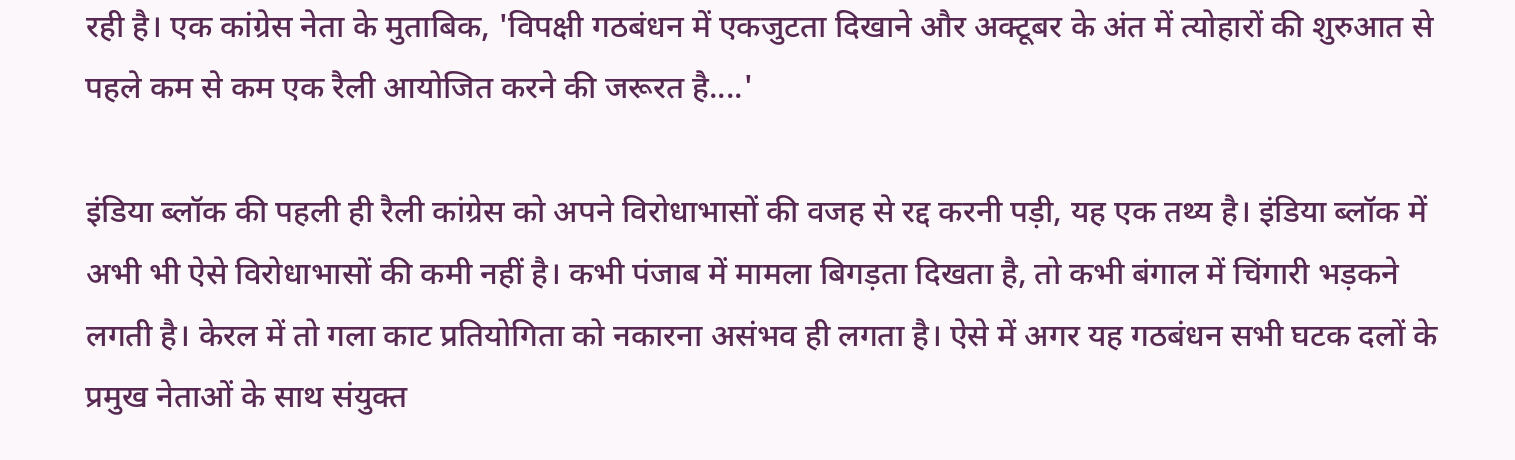रही है। एक कांग्रेस नेता के मुताबिक, 'विपक्षी गठबंधन में एकजुटता दिखाने और अक्टूबर के अंत में त्योहारों की शुरुआत से पहले कम से कम एक रैली आयोजित करने की जरूरत है....'

इंडिया ब्लॉक की पहली ही रैली कांग्रेस को अपने विरोधाभासों की वजह से रद्द करनी पड़ी, यह एक तथ्य है। इंडिया ब्लॉक में अभी भी ऐसे विरोधाभासों की कमी नहीं है। कभी पंजाब में मामला बिगड़ता दिखता है, तो कभी बंगाल में चिंगारी भड़कने लगती है। केरल में तो गला काट प्रतियोगिता को नकारना असंभव ही लगता है। ऐसे में अगर यह गठबंधन सभी घटक दलों के प्रमुख नेताओं के साथ संयुक्त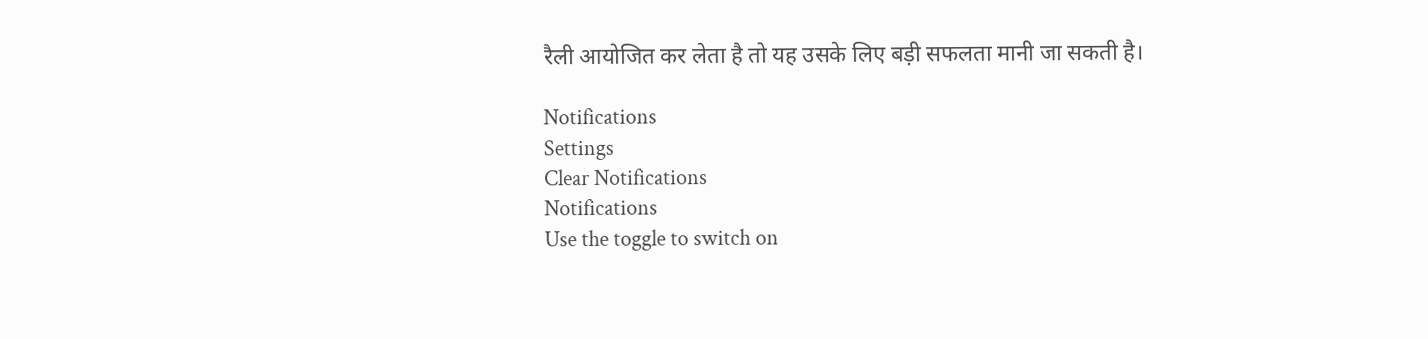रैली आयोजित कर लेता है तो यह उसके लिए बड़ी सफलता मानी जा सकती है।

Notifications
Settings
Clear Notifications
Notifications
Use the toggle to switch on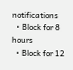notifications
  • Block for 8 hours
  • Block for 12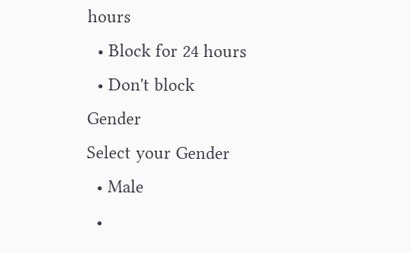hours
  • Block for 24 hours
  • Don't block
Gender
Select your Gender
  • Male
  •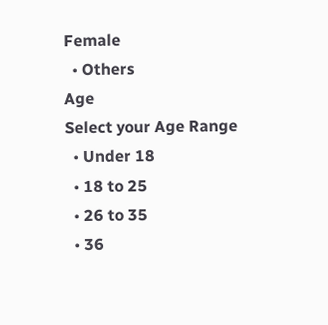Female
  • Others
Age
Select your Age Range
  • Under 18
  • 18 to 25
  • 26 to 35
  • 36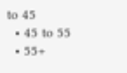to 45
  • 45 to 55
  • 55+